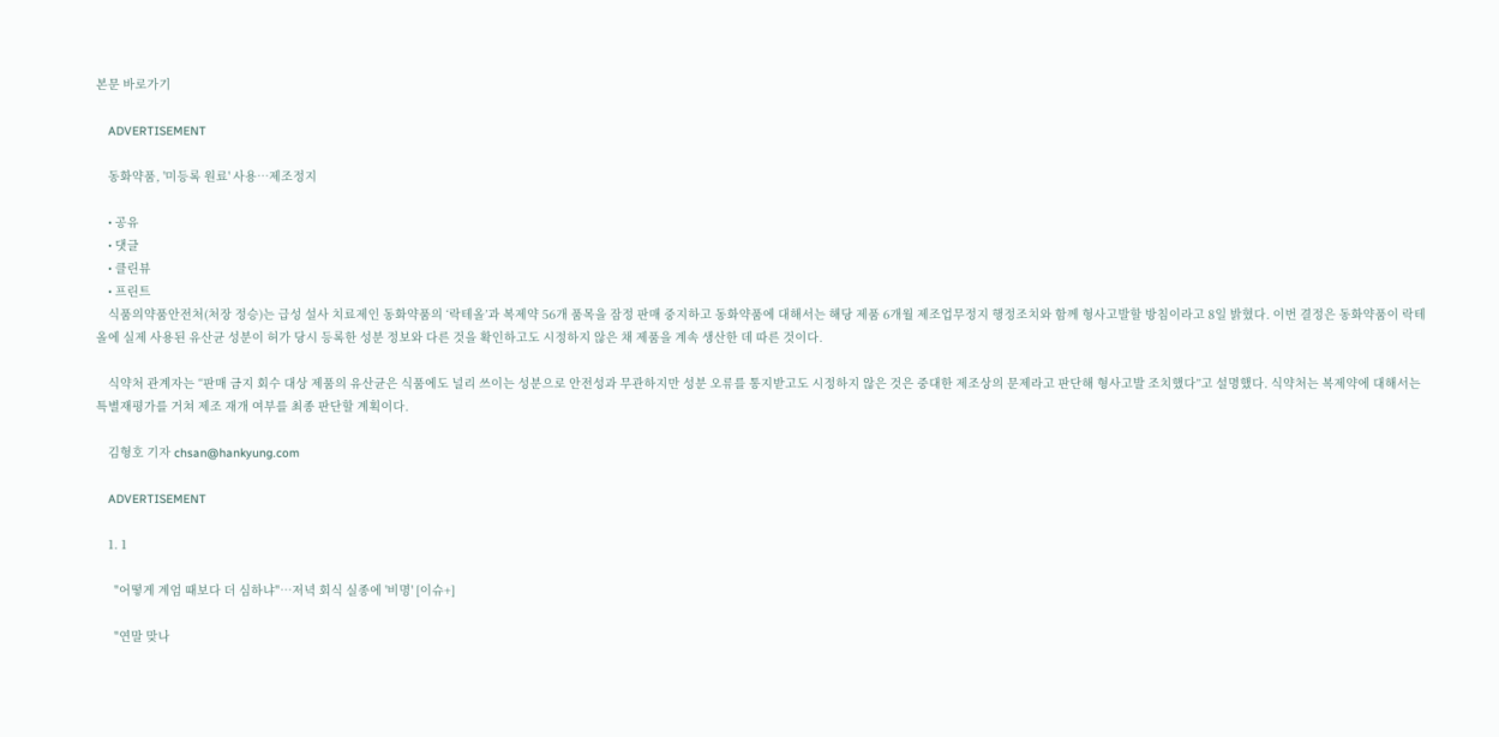본문 바로가기

    ADVERTISEMENT

    동화약품, '미등록 원료' 사용…제조정지

    • 공유
    • 댓글
    • 클린뷰
    • 프린트
    식품의약품안전처(처장 정승)는 급성 설사 치료제인 동화약품의 ‘락테올’과 복제약 56개 품목을 잠정 판매 중지하고 동화약품에 대해서는 해당 제품 6개월 제조업무정지 행정조치와 함께 형사고발할 방침이라고 8일 밝혔다. 이번 결정은 동화약품이 락테올에 실제 사용된 유산균 성분이 허가 당시 등록한 성분 정보와 다른 것을 확인하고도 시정하지 않은 채 제품을 계속 생산한 데 따른 것이다.

    식약처 관계자는 “판매 금지 회수 대상 제품의 유산균은 식품에도 널리 쓰이는 성분으로 안전성과 무관하지만 성분 오류를 통지받고도 시정하지 않은 것은 중대한 제조상의 문제라고 판단해 형사고발 조치했다”고 설명했다. 식약처는 복제약에 대해서는 특별재평가를 거쳐 제조 재개 여부를 최종 판단할 계획이다.

    김형호 기자 chsan@hankyung.com

    ADVERTISEMENT

    1. 1

      "어떻게 계엄 때보다 더 심하냐"…저녁 회식 실종에 '비명' [이슈+]

      "연말 맞나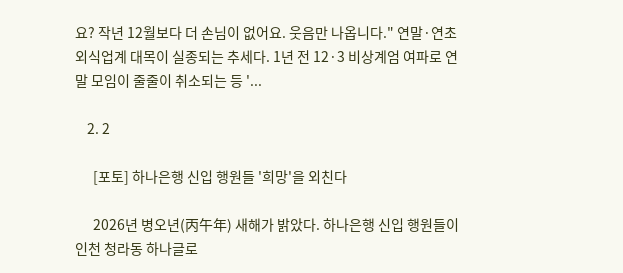요? 작년 12월보다 더 손님이 없어요. 웃음만 나옵니다." 연말·연초 외식업계 대목이 실종되는 추세다. 1년 전 12·3 비상계엄 여파로 연말 모임이 줄줄이 취소되는 등 '...

    2. 2

      [포토] 하나은행 신입 행원들 '희망'을 외친다

      2026년 병오년(丙午年) 새해가 밝았다. 하나은행 신입 행원들이 인천 청라동 하나글로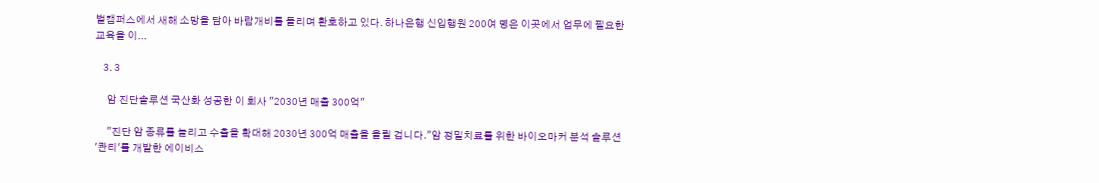벌캠퍼스에서 새해 소망을 담아 바람개비를 돌리며 환호하고 있다. 하나은행 신입행원 200여 명은 이곳에서 업무에 필요한 교육을 이...

    3. 3

      암 진단솔루션 국산화 성공한 이 회사 "2030년 매출 300억"

      "진단 암 종류를 늘리고 수출을 확대해 2030년 300억 매출을 올릴 겁니다."암 정밀치료를 위한 바이오마커 분석 솔루션 '콴티'를 개발한 에이비스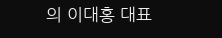의 이대홍 대표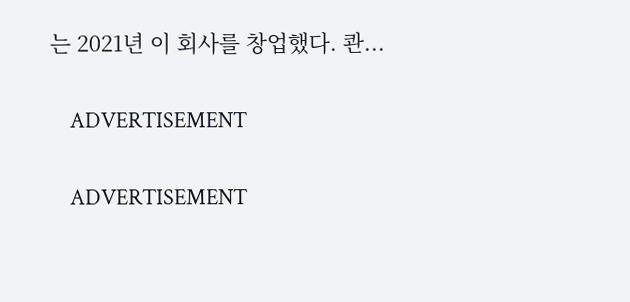는 2021년 이 회사를 창업했다. 콴...

    ADVERTISEMENT

    ADVERTISEMENT